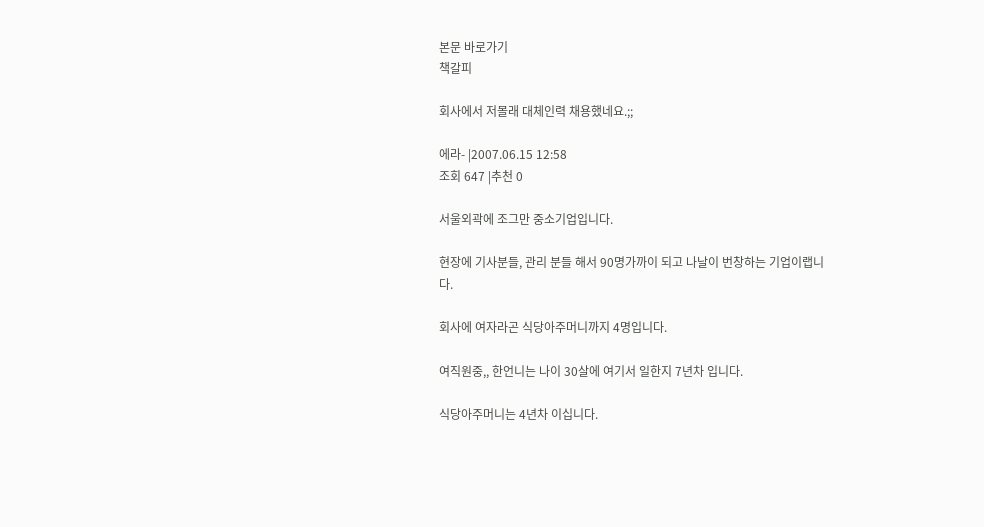본문 바로가기
책갈피

회사에서 저몰래 대체인력 채용했네요.;;

에라- |2007.06.15 12:58
조회 647 |추천 0

서울외곽에 조그만 중소기업입니다.

현장에 기사분들, 관리 분들 해서 90명가까이 되고 나날이 번창하는 기업이랩니다.

회사에 여자라곤 식당아주머니까지 4명입니다.

여직원중,, 한언니는 나이 30살에 여기서 일한지 7년차 입니다.

식당아주머니는 4년차 이십니다.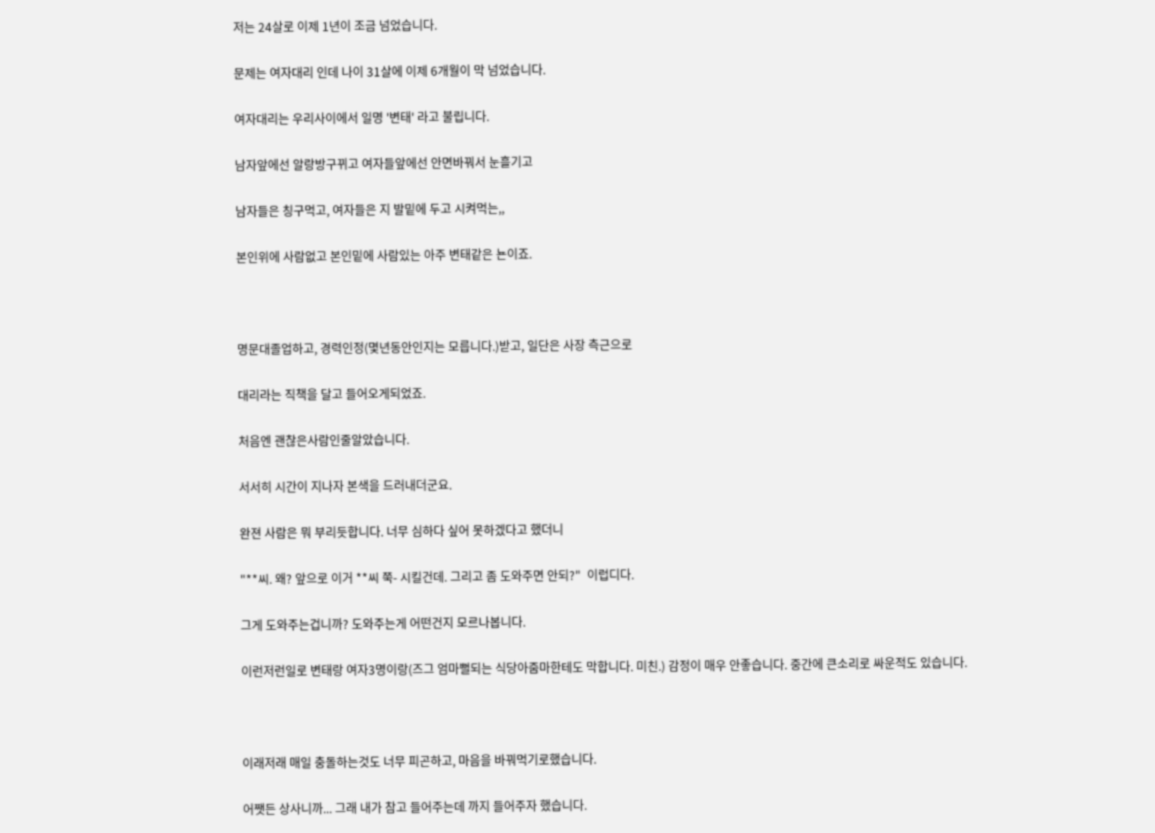저는 24살로 이제 1년이 조금 넘었습니다.

문제는 여자대리 인데 나이 31살에 이제 6개월이 막 넘었습니다.

여자대리는 우리사이에서 일명 '변태' 라고 불립니다.

남자앞에선 알랑방구뀌고 여자들앞에선 안면바꿔서 눈흘기고

남자들은 칭구먹고, 여자들은 지 발밑에 두고 시켜먹는,,

본인위에 사람없고 본인밑에 사람있는 아주 변태같은 뇬이죠.



명문대졸업하고, 경력인정(몇년동안인지는 모릅니다.)받고, 일단은 사장 측근으로

대리라는 직책을 달고 들어오게되었죠.

처음엔 괜찮은사람인줄알았습니다.

서서히 시간이 지나자 본색을 드러내더군요.

완젼 사람은 뭐 부리듯합니다. 너무 심하다 싶어 못하겠다고 했더니

"**씨. 왜? 앞으로 이거 **씨 쭉- 시킬건데. 그리고 좀 도와주면 안되?"  이럽디다.

그게 도와주는겁니까? 도와주는게 어떤건지 모르나봅니다.

이런저런일로 변태랑 여자3명이랑(즈그 엄마뻘되는 식당아줌마한테도 막합니다. 미친.) 감정이 매우 안좋습니다. 중간에 큰소리로 싸운적도 있습니다.



이래저래 매일 충돌하는것도 너무 피곤하고, 마음을 바꿔먹기로했습니다.

어쨋든 상사니까... 그래 내가 참고 들어주는데 까지 들어주자 했습니다.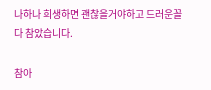나하나 희생하면 괜찮을거야하고 드러운꼴 다 참았습니다.

참아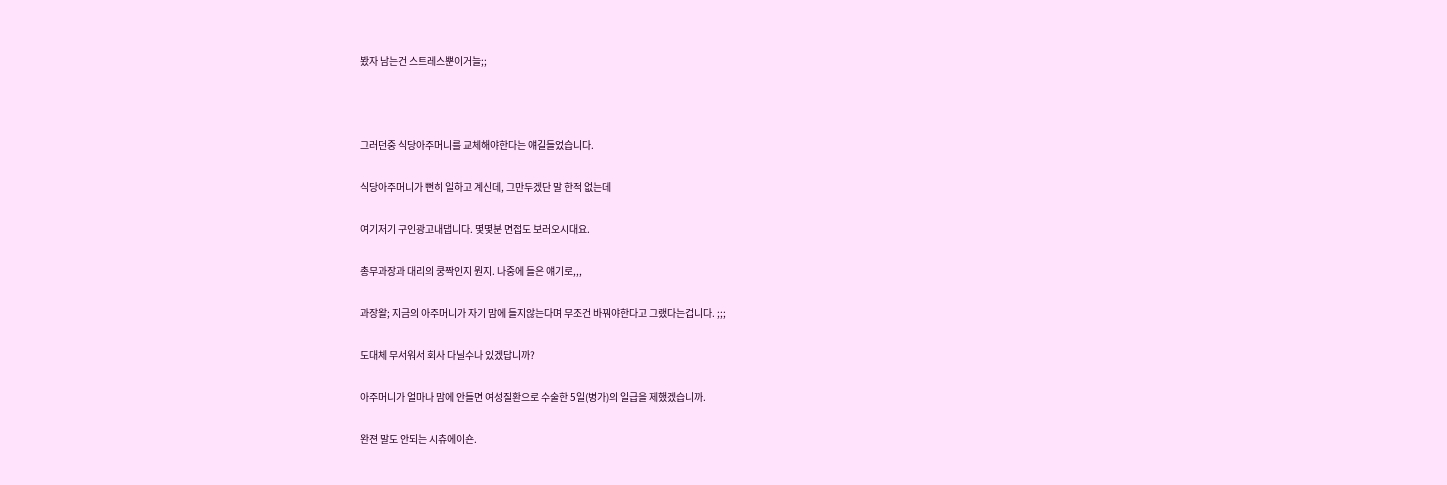봤자 남는건 스트레스뿐이거늘;;



그러던중 식당아주머니를 교체해야한다는 얘길들었습니다.

식당아주머니가 뻔히 일하고 계신데, 그만두겠단 말 한적 없는데

여기저기 구인광고내댑니다. 몇몇분 면접도 보러오시대요.

총무과장과 대리의 쿵짝인지 뭔지. 나중에 들은 얘기로,,,

과장왈; 지금의 아주머니가 자기 맘에 들지않는다며 무조건 바꿔야한다고 그랬다는겁니다. ;;;

도대체 무서워서 회사 다닐수나 있겠답니까?

아주머니가 얼마나 맘에 안들면 여성질환으로 수술한 5일(병가)의 일급을 제했겠습니까.

완젼 말도 안되는 시츄에이숀.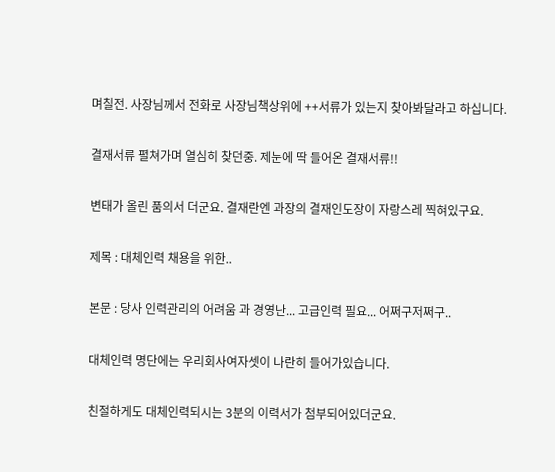며칠전. 사장님께서 전화로 사장님책상위에 ++서류가 있는지 찾아봐달라고 하십니다.

결재서류 펼쳐가며 열심히 찾던중. 제눈에 딱 들어온 결재서류!!

변태가 올린 품의서 더군요. 결재란엔 과장의 결재인도장이 자랑스레 찍혀있구요.

제목 : 대체인력 채용을 위한..

본문 : 당사 인력관리의 어려움 과 경영난... 고급인력 필요... 어쩌구저쩌구..

대체인력 명단에는 우리회사여자셋이 나란히 들어가있습니다.

친절하게도 대체인력되시는 3분의 이력서가 첨부되어있더군요.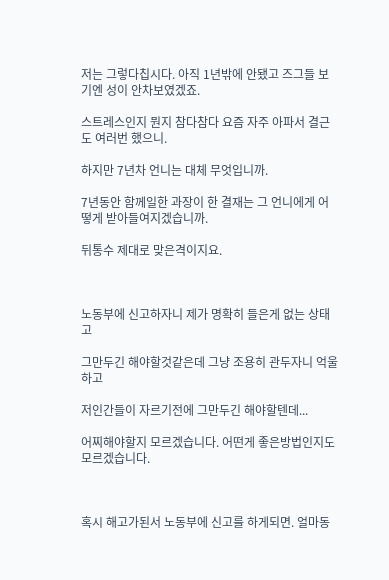저는 그렇다칩시다. 아직 1년밖에 안됐고 즈그들 보기엔 성이 안차보였겠죠.

스트레스인지 뭔지 참다참다 요즘 자주 아파서 결근도 여러번 했으니.

하지만 7년차 언니는 대체 무엇입니까.

7년동안 함께일한 과장이 한 결재는 그 언니에게 어떻게 받아들여지겠습니까.

뒤통수 제대로 맞은격이지요.



노동부에 신고하자니 제가 명확히 들은게 없는 상태고

그만두긴 해야할것같은데 그냥 조용히 관두자니 억울하고

저인간들이 자르기전에 그만두긴 해야할텐데...

어찌해야할지 모르겠습니다. 어떤게 좋은방법인지도 모르겠습니다.



혹시 해고가된서 노동부에 신고를 하게되면. 얼마동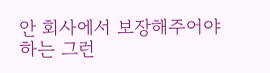안 회사에서 보장해주어야하는 그런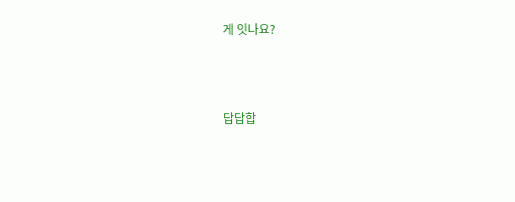게 잇나요?



답답합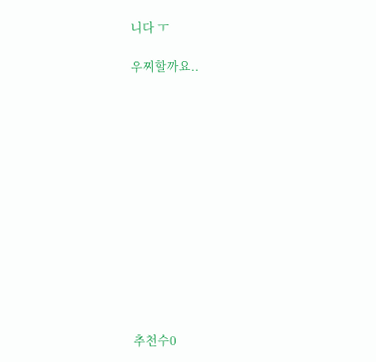니다 ㅜ

우찌할까요..













추천수0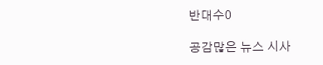반대수0

공감많은 뉴스 시사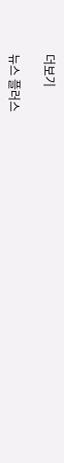더보기

뉴스 플러스